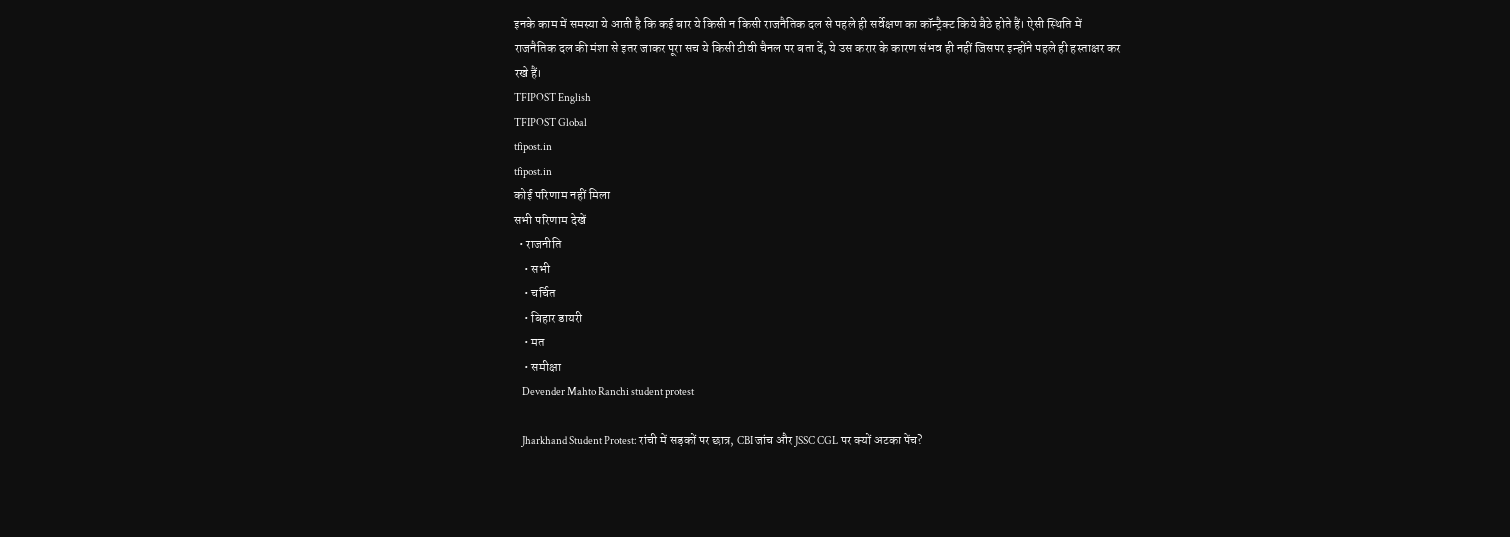इनके काम में समस्या ये आती है कि कई बार ये किसी न किसी राजनैतिक दल से पहले ही सर्वेक्षण का कॉन्ट्रैक्ट किये बैठे होते हैं। ऐसी स्थिति में राजनैतिक दल की मंशा से इतर जाकर पूरा सच ये किसी टीवी चैनल पर बता दें, ये उस करार के कारण संभव ही नहीं जिसपर इन्होंने पहले ही हस्ताक्षर कर रखे हैं।
TFIPOST English
TFIPOST Global
tfipost.in
tfipost.in
कोई परिणाम नहीं मिला
सभी परिणाम देखें
  • राजनीति
    • सभी
    • चर्चित
    • बिहार डायरी
    • मत
    • समीक्षा
    Devender Mahto Ranchi student protest

    Jharkhand Student Protest: रांची में सड़कों पर छात्र, CBI जांच और JSSC CGL पर क्यों अटका पेंच?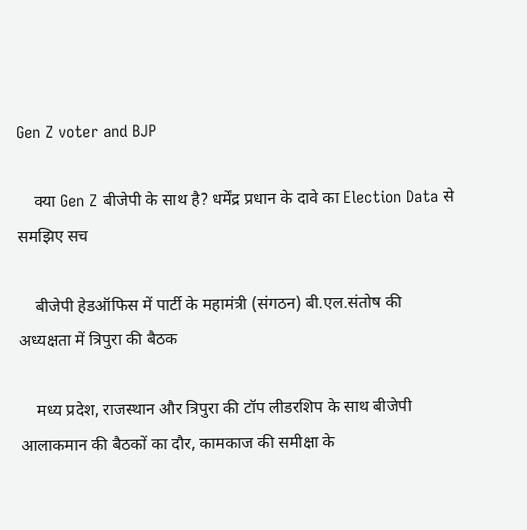Gen Z voter and BJP

    क्या Gen Z बीजेपी के साथ है? धर्मेंद्र प्रधान के दावे का Election Data से समझिए सच

    बीजेपी हेडऑफिस में पार्टी के महामंत्री (संगठन) बी.एल.संतोष की अध्यक्षता में त्रिपुरा की बैठक

    मध्य प्रदेश, राजस्थान और त्रिपुरा की टॉप लीडरशिप के साथ बीजेपी आलाकमान की बैठकों का दौर, कामकाज की समीक्षा के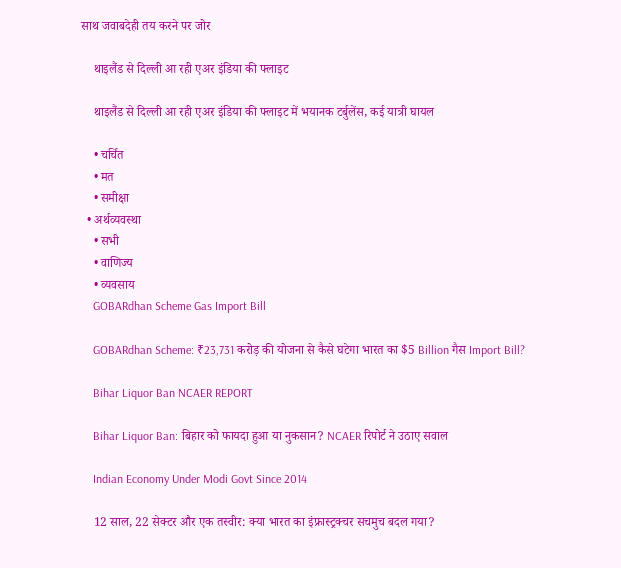साथ जवाबदेही तय करने पर जोर

    थाइलैंड से दिल्ली आ रही एअर इंडिया की फ्लाइट

    थाइलैंड से दिल्ली आ रही एअर इंडिया की फ्लाइट में भयानक टर्बुलेंस, कई यात्री घायल

    • चर्चित
    • मत
    • समीक्षा
  • अर्थव्यवस्था
    • सभी
    • वाणिज्य
    • व्यवसाय
    GOBARdhan Scheme Gas Import Bill

    GOBARdhan Scheme: ₹23,731 करोड़ की योजना से कैसे घटेगा भारत का $5 Billion गैस Import Bill?

    Bihar Liquor Ban NCAER REPORT

    Bihar Liquor Ban: बिहार को फायदा हुआ या नुकसान? NCAER रिपोर्ट ने उठाए सवाल

    Indian Economy Under Modi Govt Since 2014

    12 साल, 22 सेक्टर और एक तस्वीर: क्या भारत का इंफ्रास्ट्रक्चर सचमुच बदल गया?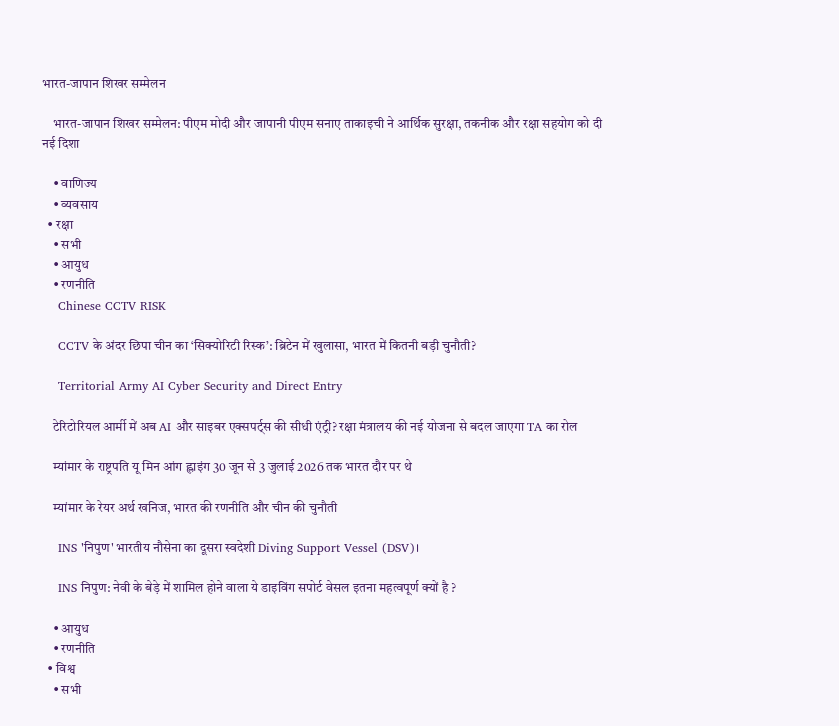भारत-जापान शिखर सम्मेलन

    भारत-जापान शिखर सम्मेलन: पीएम मोदी और जापानी पीएम सनाए ताकाइची ने आर्थिक सुरक्षा, तकनीक और रक्षा सहयोग को दी नई दिशा

    • वाणिज्य
    • व्यवसाय
  • रक्षा
    • सभी
    • आयुध
    • रणनीति
    Chinese CCTV RISK

    CCTV के अंदर छिपा चीन का ‘सिक्योरिटी रिस्क’: ब्रिटेन में खुलासा, भारत में कितनी बड़ी चुनौती?

    Territorial Army AI Cyber Security and Direct Entry

    टेरिटोरियल आर्मी में अब AI और साइबर एक्सपर्ट्स की सीधी एंट्री? रक्षा मंत्रालय की नई योजना से बदल जाएगा TA का रोल

    म्यांमार के राष्ट्रपति यू मिन आंग ह्लाइंग 30 जून से 3 जुलाई 2026 तक भारत दौर पर थे

    म्यांमार के रेयर अर्थ खनिज, भारत की रणनीति और चीन की चुनौती

    INS 'निपुण' भारतीय नौसेना का दूसरा स्वदेशी Diving Support Vessel (DSV)।

    INS निपुण: नेवी के बेड़े में शामिल होने वाला ये डाइविंग सपोर्ट वेसल इतना महत्वपूर्ण क्यों है ?

    • आयुध
    • रणनीति
  • विश्व
    • सभी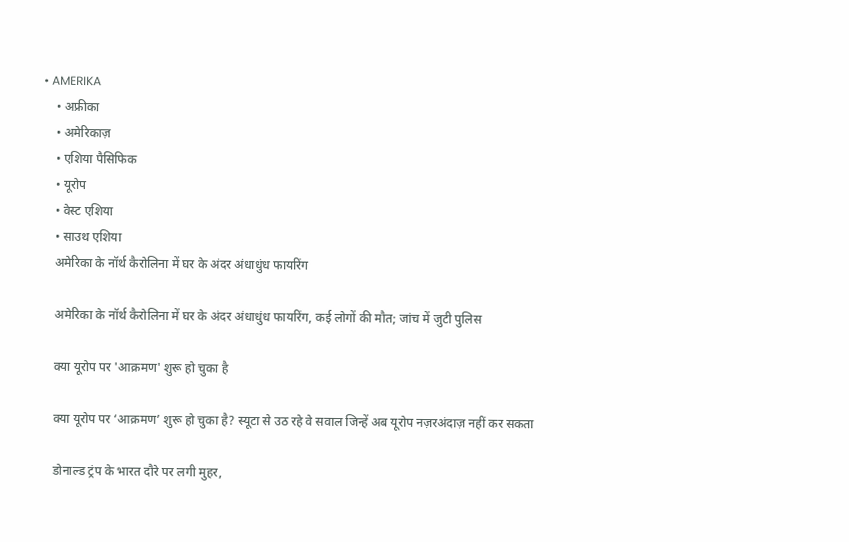• AMERIKA
    • अफ्रीका
    • अमेरिकाज़
    • एशिया पैसिफिक
    • यूरोप
    • वेस्ट एशिया
    • साउथ एशिया
    अमेरिका के नॉर्थ कैरोलिना में घर के अंदर अंधाधुंध फायरिंग

    अमेरिका के नॉर्थ कैरोलिना में घर के अंदर अंधाधुंध फायरिंग, कई लोगों की मौत; जांच में जुटी पुलिस

    क्या यूरोप पर 'आक्रमण' शुरू हो चुका है

    क्या यूरोप पर ‘आक्रमण’ शुरू हो चुका है? स्यूटा से उठ रहे वे सवाल जिन्हें अब यूरोप नज़रअंदाज़ नहीं कर सकता

    डोनाल्ड ट्रंप के भारत दौरे पर लगी मुहर,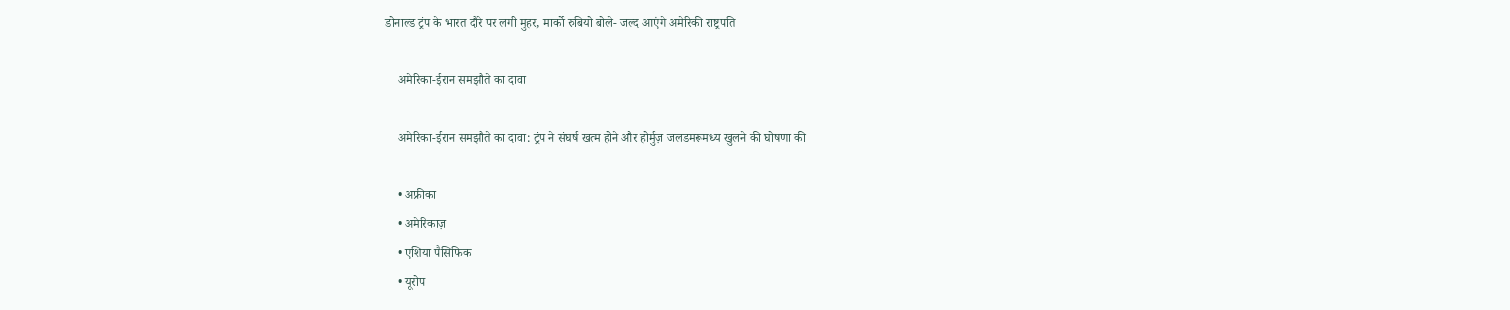डोनाल्ड ट्रंप के भारत दौरे पर लगी मुहर, मार्को रुबियो बोले- जल्द आएंगे अमेरिकी राष्ट्रपति

    अमेरिका-ईरान समझौते का दावा

    अमेरिका-ईरान समझौते का दावा: ट्रंप ने संघर्ष खत्म होने और होर्मुज़ जलडमरूमध्य खुलने की घोषणा की

    • अफ्रीका
    • अमेरिकाज़
    • एशिया पैसिफिक
    • यूरोप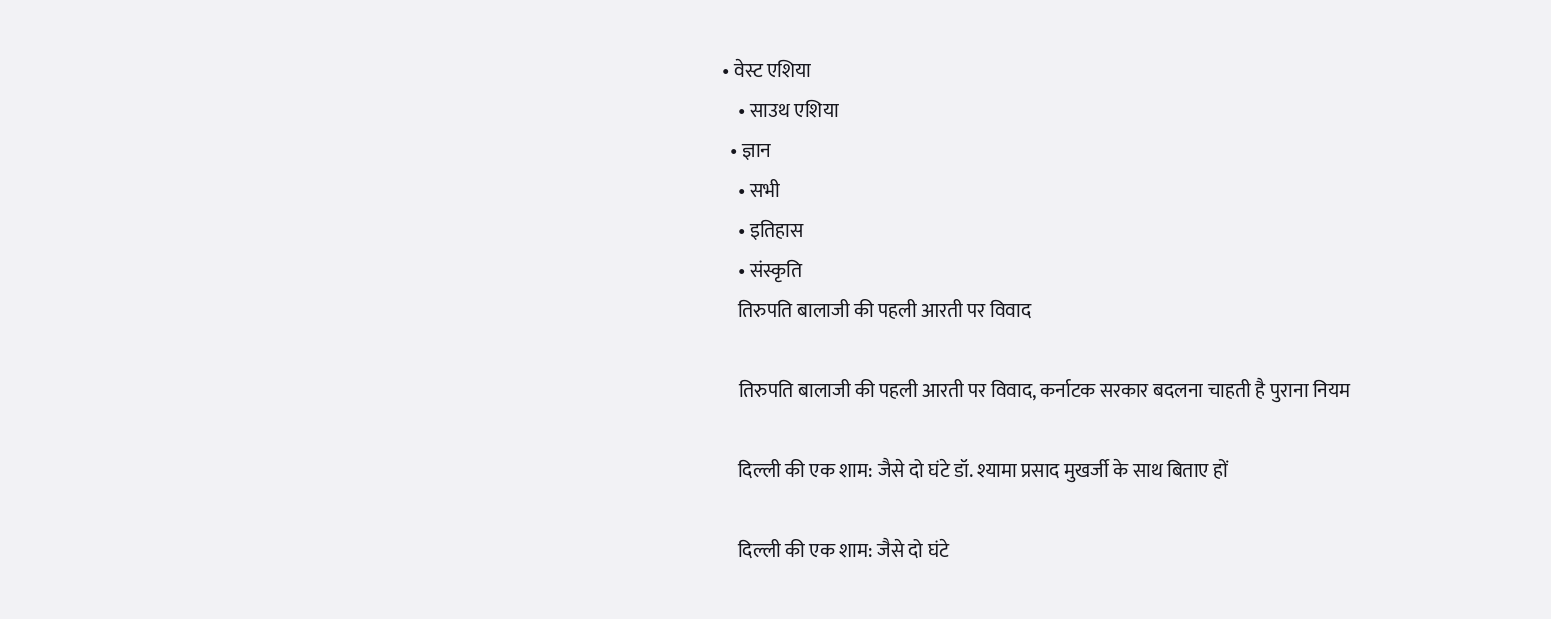• वेस्ट एशिया
    • साउथ एशिया
  • ज्ञान
    • सभी
    • इतिहास
    • संस्कृति
    तिरुपति बालाजी की पहली आरती पर विवाद

    तिरुपति बालाजी की पहली आरती पर विवाद, कर्नाटक सरकार बदलना चाहती है पुराना नियम

    दिल्ली की एक शाम: जैसे दो घंटे डॉ. श्यामा प्रसाद मुखर्जी के साथ बिताए हों

    दिल्ली की एक शाम: जैसे दो घंटे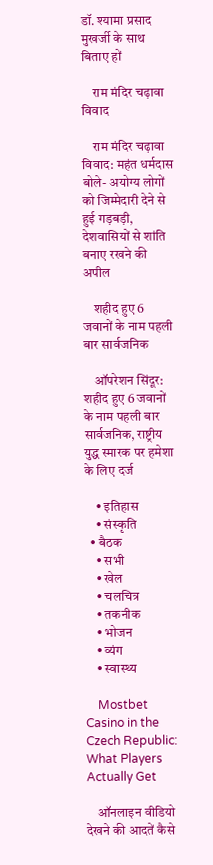डॉ. श्यामा प्रसाद मुखर्जी के साथ बिताए हों

    राम मंदिर चढ़ावा विवाद

    राम मंदिर चढ़ावा विवाद: महंत धर्मदास बोले- अयोग्य लोगों को जिम्मेदारी देने से हुई गड़बड़ी, देशवासियों से शांति बनाए रखने की अपील

    शहीद हुए 6 जवानों के नाम पहली बार सार्वजनिक

    ऑपरेशन सिंदूर: शहीद हुए 6 जवानों के नाम पहली बार सार्वजनिक, राष्ट्रीय युद्ध स्मारक पर हमेशा के लिए दर्ज

    • इतिहास
    • संस्कृति
  • बैठक
    • सभी
    • खेल
    • चलचित्र
    • तकनीक
    • भोजन
    • व्यंग
    • स्वास्थ्य

    Mostbet Casino in the Czech Republic: What Players Actually Get

    ऑनलाइन वीडियो देखने की आदतें कैसे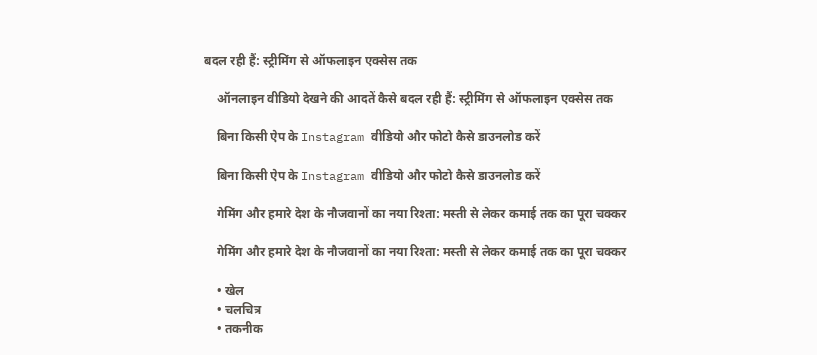बदल रही हैं: स्ट्रीमिंग से ऑफलाइन एक्सेस तक

    ऑनलाइन वीडियो देखने की आदतें कैसे बदल रही हैं: स्ट्रीमिंग से ऑफलाइन एक्सेस तक

    बिना किसी ऐप के Instagram वीडियो और फोटो कैसे डाउनलोड करें

    बिना किसी ऐप के Instagram वीडियो और फोटो कैसे डाउनलोड करें

    गेमिंग और हमारे देश के नौजवानों का नया रिश्ता: मस्ती से लेकर कमाई तक का पूरा चक्कर

    गेमिंग और हमारे देश के नौजवानों का नया रिश्ता: मस्ती से लेकर कमाई तक का पूरा चक्कर

    • खेल
    • चलचित्र
    • तकनीक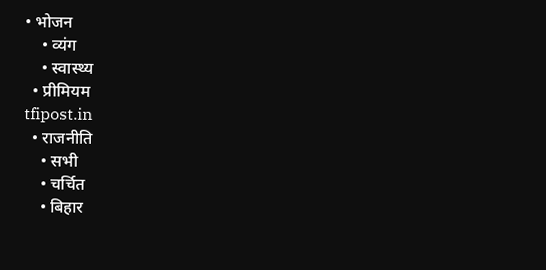• भोजन
    • व्यंग
    • स्वास्थ्य
  • प्रीमियम
tfipost.in
  • राजनीति
    • सभी
    • चर्चित
    • बिहार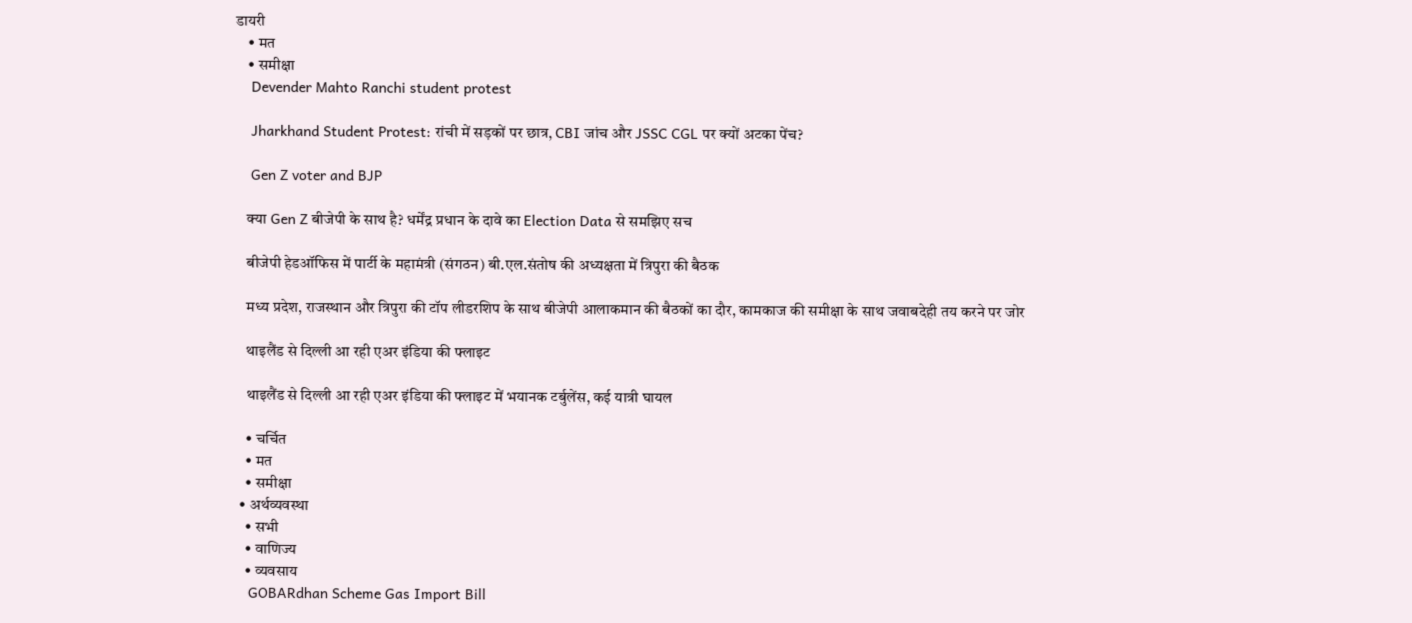डायरी
    • मत
    • समीक्षा
    Devender Mahto Ranchi student protest

    Jharkhand Student Protest: रांची में सड़कों पर छात्र, CBI जांच और JSSC CGL पर क्यों अटका पेंच?

    Gen Z voter and BJP

    क्या Gen Z बीजेपी के साथ है? धर्मेंद्र प्रधान के दावे का Election Data से समझिए सच

    बीजेपी हेडऑफिस में पार्टी के महामंत्री (संगठन) बी.एल.संतोष की अध्यक्षता में त्रिपुरा की बैठक

    मध्य प्रदेश, राजस्थान और त्रिपुरा की टॉप लीडरशिप के साथ बीजेपी आलाकमान की बैठकों का दौर, कामकाज की समीक्षा के साथ जवाबदेही तय करने पर जोर

    थाइलैंड से दिल्ली आ रही एअर इंडिया की फ्लाइट

    थाइलैंड से दिल्ली आ रही एअर इंडिया की फ्लाइट में भयानक टर्बुलेंस, कई यात्री घायल

    • चर्चित
    • मत
    • समीक्षा
  • अर्थव्यवस्था
    • सभी
    • वाणिज्य
    • व्यवसाय
    GOBARdhan Scheme Gas Import Bill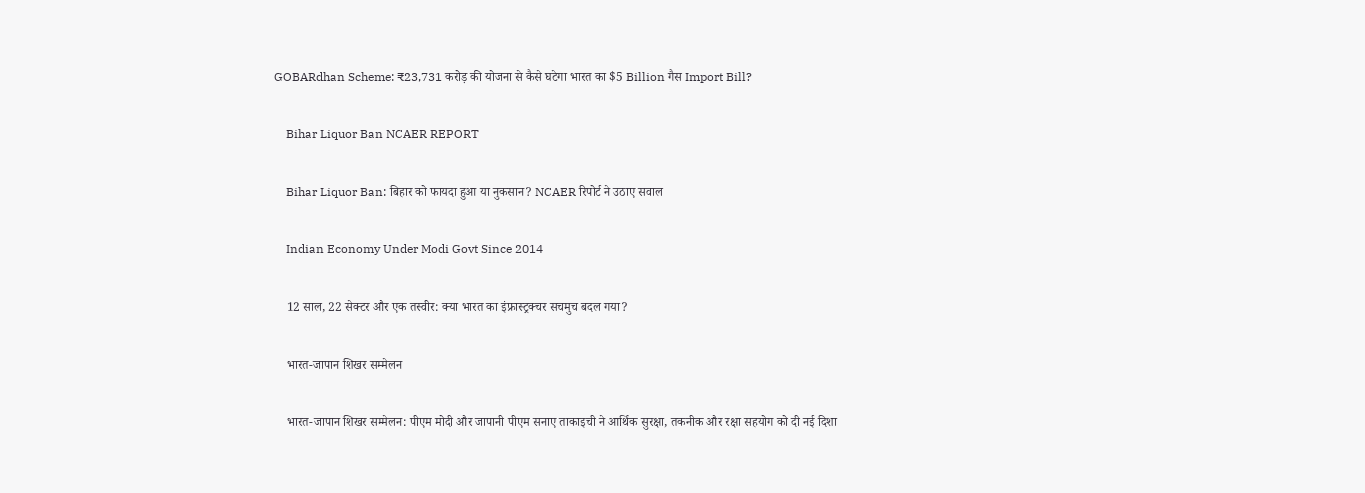GOBARdhan Scheme: ₹23,731 करोड़ की योजना से कैसे घटेगा भारत का $5 Billion गैस Import Bill?

    Bihar Liquor Ban NCAER REPORT

    Bihar Liquor Ban: बिहार को फायदा हुआ या नुकसान? NCAER रिपोर्ट ने उठाए सवाल

    Indian Economy Under Modi Govt Since 2014

    12 साल, 22 सेक्टर और एक तस्वीर: क्या भारत का इंफ्रास्ट्रक्चर सचमुच बदल गया?

    भारत-जापान शिखर सम्मेलन

    भारत-जापान शिखर सम्मेलन: पीएम मोदी और जापानी पीएम सनाए ताकाइची ने आर्थिक सुरक्षा, तकनीक और रक्षा सहयोग को दी नई दिशा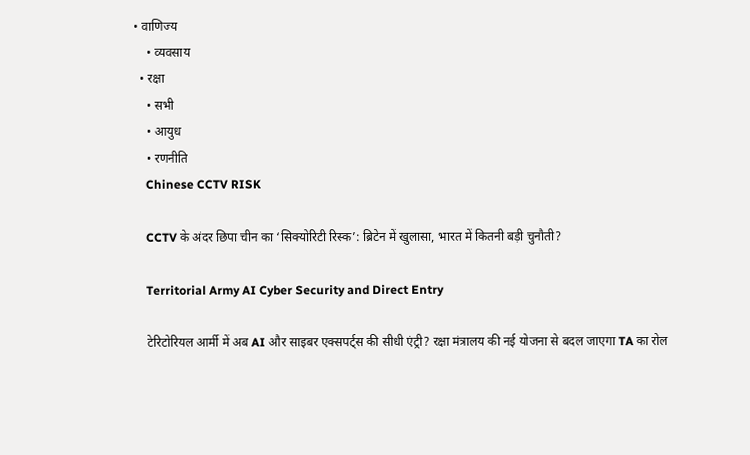• वाणिज्य
    • व्यवसाय
  • रक्षा
    • सभी
    • आयुध
    • रणनीति
    Chinese CCTV RISK

    CCTV के अंदर छिपा चीन का ‘सिक्योरिटी रिस्क’: ब्रिटेन में खुलासा, भारत में कितनी बड़ी चुनौती?

    Territorial Army AI Cyber Security and Direct Entry

    टेरिटोरियल आर्मी में अब AI और साइबर एक्सपर्ट्स की सीधी एंट्री? रक्षा मंत्रालय की नई योजना से बदल जाएगा TA का रोल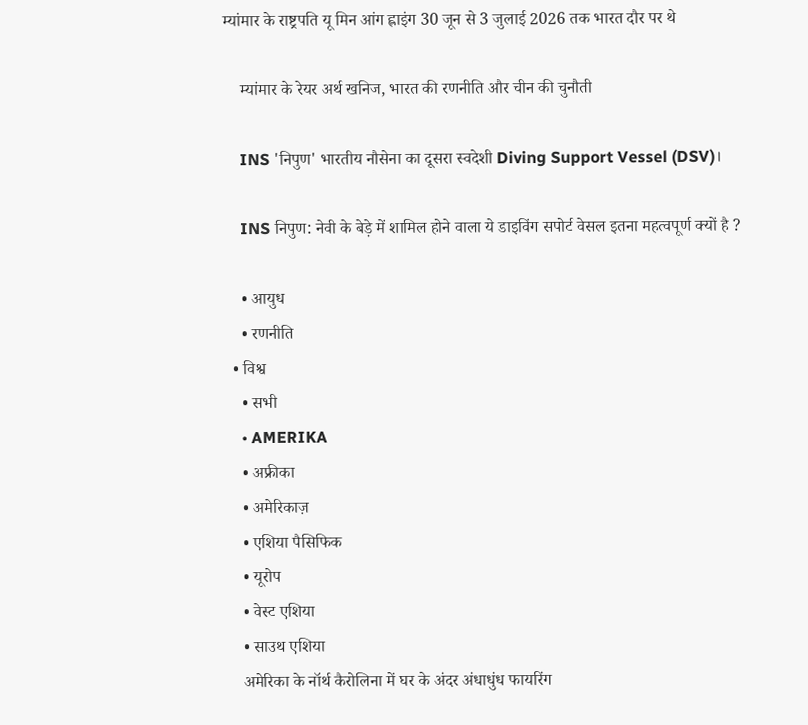म्यांमार के राष्ट्रपति यू मिन आंग ह्लाइंग 30 जून से 3 जुलाई 2026 तक भारत दौर पर थे

    म्यांमार के रेयर अर्थ खनिज, भारत की रणनीति और चीन की चुनौती

    INS 'निपुण' भारतीय नौसेना का दूसरा स्वदेशी Diving Support Vessel (DSV)।

    INS निपुण: नेवी के बेड़े में शामिल होने वाला ये डाइविंग सपोर्ट वेसल इतना महत्वपूर्ण क्यों है ?

    • आयुध
    • रणनीति
  • विश्व
    • सभी
    • AMERIKA
    • अफ्रीका
    • अमेरिकाज़
    • एशिया पैसिफिक
    • यूरोप
    • वेस्ट एशिया
    • साउथ एशिया
    अमेरिका के नॉर्थ कैरोलिना में घर के अंदर अंधाधुंध फायरिंग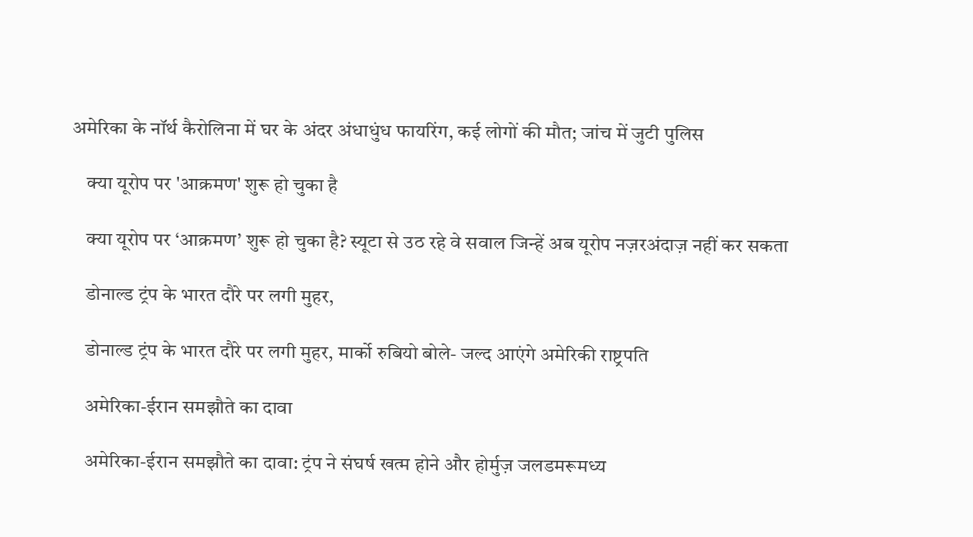अमेरिका के नॉर्थ कैरोलिना में घर के अंदर अंधाधुंध फायरिंग, कई लोगों की मौत; जांच में जुटी पुलिस

    क्या यूरोप पर 'आक्रमण' शुरू हो चुका है

    क्या यूरोप पर ‘आक्रमण’ शुरू हो चुका है? स्यूटा से उठ रहे वे सवाल जिन्हें अब यूरोप नज़रअंदाज़ नहीं कर सकता

    डोनाल्ड ट्रंप के भारत दौरे पर लगी मुहर,

    डोनाल्ड ट्रंप के भारत दौरे पर लगी मुहर, मार्को रुबियो बोले- जल्द आएंगे अमेरिकी राष्ट्रपति

    अमेरिका-ईरान समझौते का दावा

    अमेरिका-ईरान समझौते का दावा: ट्रंप ने संघर्ष खत्म होने और होर्मुज़ जलडमरूमध्य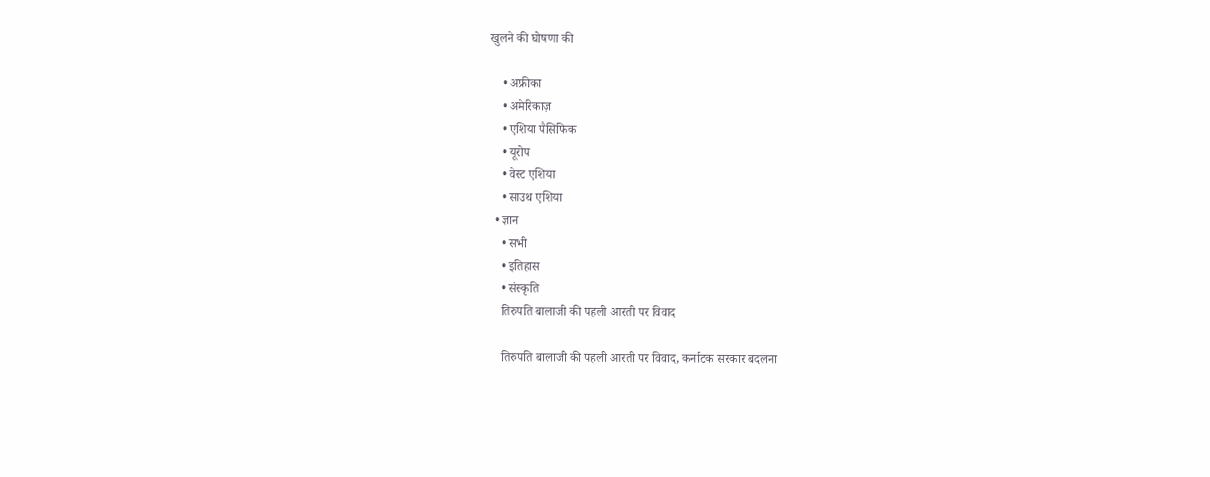खुलने की घोषणा की

    • अफ्रीका
    • अमेरिकाज़
    • एशिया पैसिफिक
    • यूरोप
    • वेस्ट एशिया
    • साउथ एशिया
  • ज्ञान
    • सभी
    • इतिहास
    • संस्कृति
    तिरुपति बालाजी की पहली आरती पर विवाद

    तिरुपति बालाजी की पहली आरती पर विवाद, कर्नाटक सरकार बदलना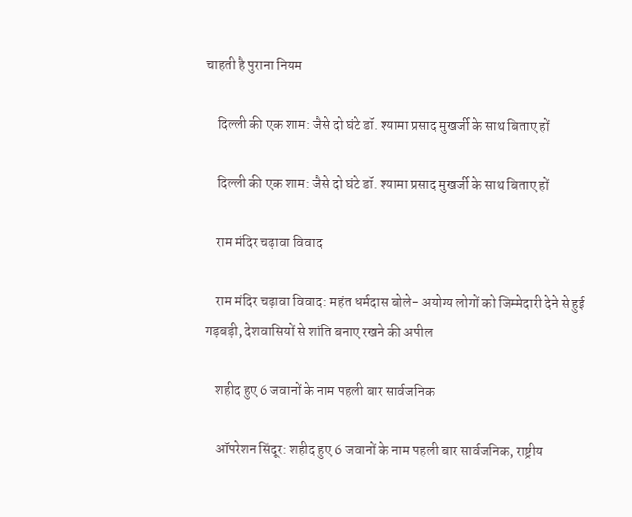चाहती है पुराना नियम

    दिल्ली की एक शाम: जैसे दो घंटे डॉ. श्यामा प्रसाद मुखर्जी के साथ बिताए हों

    दिल्ली की एक शाम: जैसे दो घंटे डॉ. श्यामा प्रसाद मुखर्जी के साथ बिताए हों

    राम मंदिर चढ़ावा विवाद

    राम मंदिर चढ़ावा विवाद: महंत धर्मदास बोले- अयोग्य लोगों को जिम्मेदारी देने से हुई गड़बड़ी, देशवासियों से शांति बनाए रखने की अपील

    शहीद हुए 6 जवानों के नाम पहली बार सार्वजनिक

    ऑपरेशन सिंदूर: शहीद हुए 6 जवानों के नाम पहली बार सार्वजनिक, राष्ट्रीय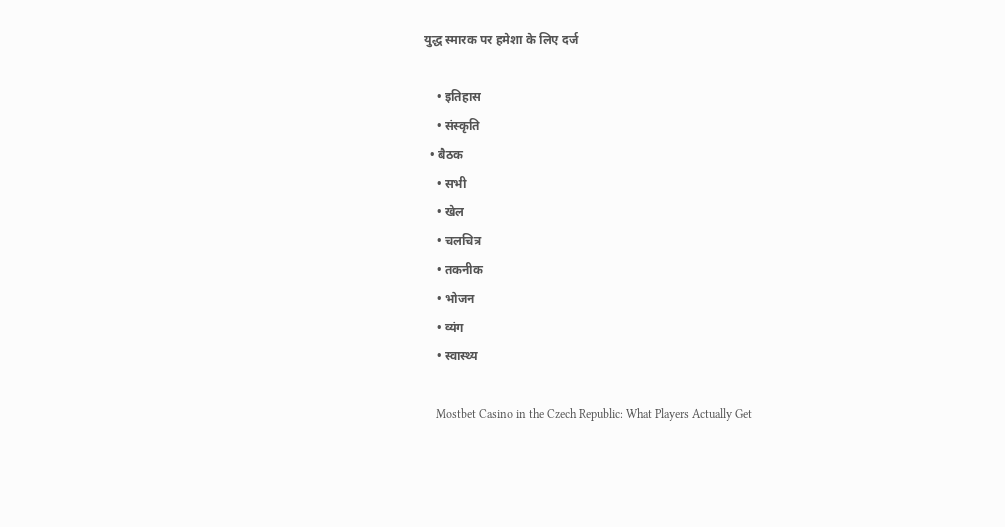युद्ध स्मारक पर हमेशा के लिए दर्ज

    • इतिहास
    • संस्कृति
  • बैठक
    • सभी
    • खेल
    • चलचित्र
    • तकनीक
    • भोजन
    • व्यंग
    • स्वास्थ्य

    Mostbet Casino in the Czech Republic: What Players Actually Get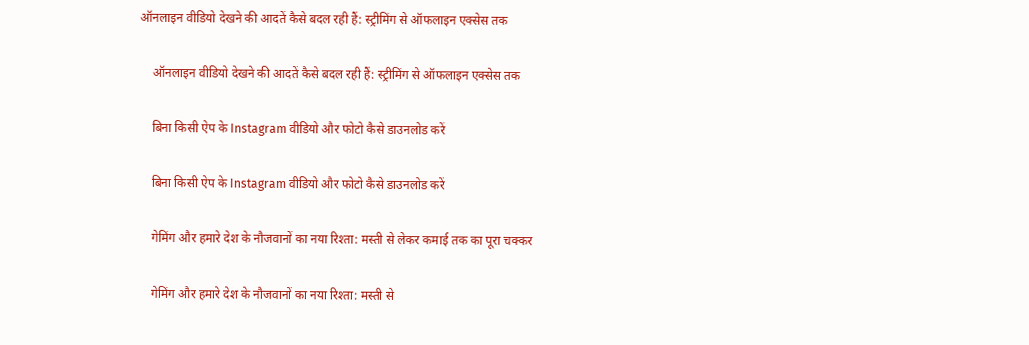ऑनलाइन वीडियो देखने की आदतें कैसे बदल रही हैं: स्ट्रीमिंग से ऑफलाइन एक्सेस तक

    ऑनलाइन वीडियो देखने की आदतें कैसे बदल रही हैं: स्ट्रीमिंग से ऑफलाइन एक्सेस तक

    बिना किसी ऐप के Instagram वीडियो और फोटो कैसे डाउनलोड करें

    बिना किसी ऐप के Instagram वीडियो और फोटो कैसे डाउनलोड करें

    गेमिंग और हमारे देश के नौजवानों का नया रिश्ता: मस्ती से लेकर कमाई तक का पूरा चक्कर

    गेमिंग और हमारे देश के नौजवानों का नया रिश्ता: मस्ती से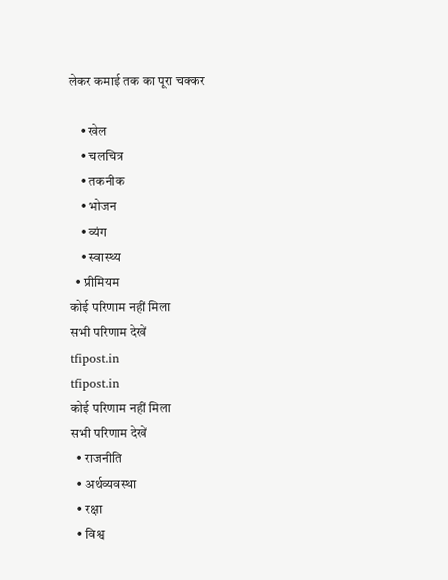लेकर कमाई तक का पूरा चक्कर

    • खेल
    • चलचित्र
    • तकनीक
    • भोजन
    • व्यंग
    • स्वास्थ्य
  • प्रीमियम
कोई परिणाम नहीं मिला
सभी परिणाम देखें
tfipost.in
tfipost.in
कोई परिणाम नहीं मिला
सभी परिणाम देखें
  • राजनीति
  • अर्थव्यवस्था
  • रक्षा
  • विश्व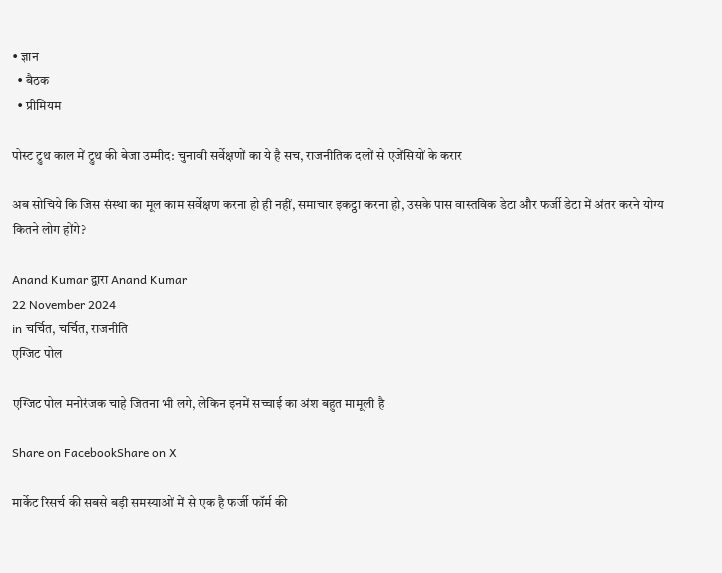• ज्ञान
  • बैठक
  • प्रीमियम

पोस्ट ट्रुथ काल में ट्रुथ की बेजा उम्मीद: चुनावी सर्वेक्षणों का ये है सच, राजनीतिक दलों से एजेंसियों के करार

अब सोचिये कि जिस संस्था का मूल काम सर्वेक्षण करना हो ही नहीं, समाचार इकट्ठा करना हो, उसके पास वास्तविक डेटा और फर्जी डेटा में अंतर करने योग्य कितने लोग होंगे?

Anand Kumar द्वारा Anand Kumar
22 November 2024
in चर्चित, चर्चित, राजनीति
एग्जिट पोल

एग्जिट पोल मनोरंजक चाहे जितना भी लगे, लेकिन इनमें सच्चाई का अंश बहुत मामूली है

Share on FacebookShare on X

मार्केट रिसर्च की सबसे बड़ी समस्याओं में से एक है फर्जी फॉर्म की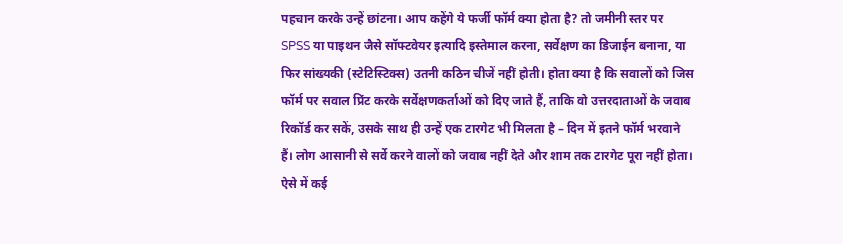पहचान करके उन्हें छांटना। आप कहेंगे ये फर्जी फॉर्म क्या होता है? तो जमीनी स्तर पर SPSS या पाइथन जैसे सॉफ्टवेयर इत्यादि इस्तेमाल करना, सर्वेक्षण का डिजाईन बनाना, या फिर सांख्यकी (स्टेटिस्टिक्स) उतनी कठिन चीजें नहीं होती। होता क्या है कि सवालों को जिस फॉर्म पर सवाल प्रिंट करके सर्वेक्षणकर्ताओं को दिए जाते हैं, ताकि वो उत्तरदाताओं के जवाब रिकॉर्ड कर सकें, उसके साथ ही उन्हें एक टारगेट भी मिलता है – दिन में इतने फॉर्म भरवाने हैं। लोग आसानी से सर्वे करने वालों को जवाब नहीं देते और शाम तक टारगेट पूरा नहीं होता। ऐसे में कई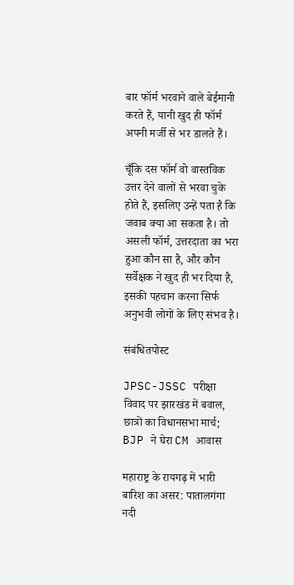बार फॉर्म भरवाने वाले बेईमानी करते हैं, यानी खुद ही फॉर्म अपनी मर्जी से भर डालते हैं।

चूँकि दस फॉर्म वो वास्तविक उत्तर देने वालों से भरवा चुके होते हैं, इसलिए उन्हें पता है कि जवाब क्या आ सकता है। तो असली फॉर्म, उत्तरदाता का भरा हुआ कौन सा है, और कौन सर्वेक्षक ने खुद ही भर दिया है, इसकी पहचान करना सिर्फ अनुभवी लोगों के लिए संभव है।

संबंधितपोस्ट

JPSC-JSSC परीक्षा विवाद पर झारखंड में बवाल, छात्रों का विधानसभा मार्च; BJP ने घेरा CM आवास

महाराष्ट्र के रायगढ़ में भारी बारिश का असर: पातालगंगा नदी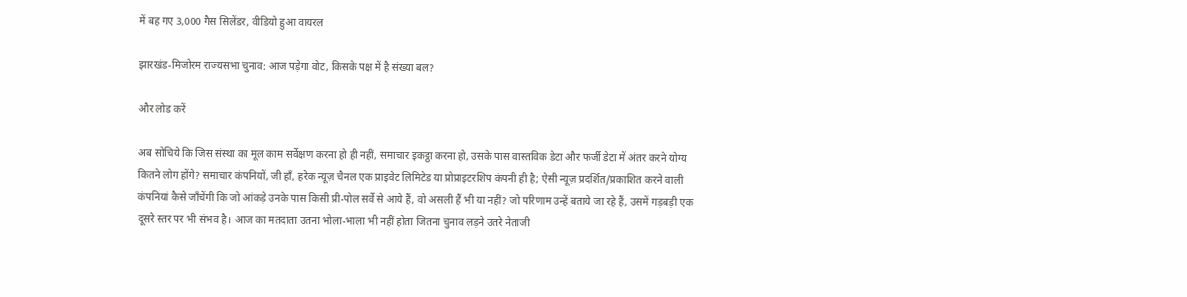में बह गए 3,000 गैस सिलेंडर, वीडियो हुआ वायरल

झारखंड-मिजोरम राज्यसभा चुनाव: आज पड़ेगा वोट, किसके पक्ष में है संख्या बल?

और लोड करें

अब सोचिये कि जिस संस्था का मूल काम सर्वेक्षण करना हो ही नहीं, समाचार इकट्ठा करना हो, उसके पास वास्तविक डेटा और फर्जी डेटा में अंतर करने योग्य कितने लोग होंगे? समाचार कंपनियों, जी हाँ, हरेक न्यूज़ चैनल एक प्राइवेट लिमिटेड या प्रोप्राइटरशिप कंपनी ही है; ऐसी न्यूज़ प्रदर्शित/प्रकाशित करने वाली कंपनियां कैसे जाँचेंगी कि जो आंकड़े उनके पास किसी प्री-पोल सर्वे से आये हैं, वो असली हैं भी या नहीं? जो परिणाम उन्हें बताये जा रहे हैं, उसमें गड़बड़ी एक दूसरे स्तर पर भी संभव है। आज का मतदाता उतना भोला-भाला भी नहीं होता जितना चुनाव लड़ने उतरे नेताजी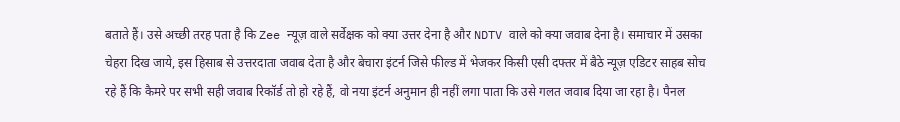बताते हैं। उसे अच्छी तरह पता है कि Zee न्यूज़ वाले सर्वेक्षक को क्या उत्तर देना है और NDTV वाले को क्या जवाब देना है। समाचार में उसका चेहरा दिख जाये, इस हिसाब से उत्तरदाता जवाब देता है और बेचारा इंटर्न जिसे फील्ड में भेजकर किसी एसी दफ्तर में बैठे न्यूज़ एडिटर साहब सोच रहे हैं कि कैमरे पर सभी सही जवाब रिकॉर्ड तो हो रहे हैं, वो नया इंटर्न अनुमान ही नहीं लगा पाता कि उसे गलत जवाब दिया जा रहा है। पैनल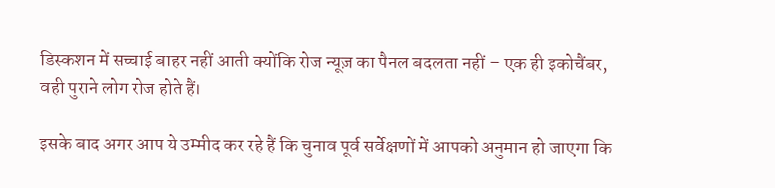डिस्कशन में सच्चाई बाहर नहीं आती क्योंकि रोज न्यूज़ का पैनल बदलता नहीं – एक ही इकोचैंबर, वही पुराने लोग रोज होते हैं।

इसके बाद अगर आप ये उम्मीद कर रहे हैं कि चुनाव पूर्व सर्वेक्षणों में आपको अनुमान हो जाएगा कि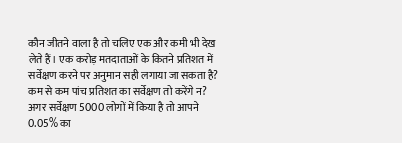कौन जीतने वाला है तो चलिए एक और कमी भी देख लेते हैं। एक करोड़ मतदाताओं के कितने प्रतिशत में सर्वेक्षण करने पर अनुमान सही लगाया जा सकता है? कम से कम पांच प्रतिशत का सर्वेक्षण तो करेंगे न? अगर सर्वेक्षण 5000 लोगों में किया है तो आपने 0.05% का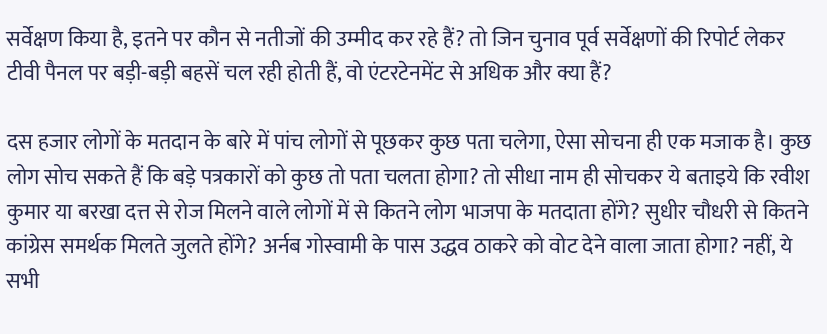सर्वेक्षण किया है, इतने पर कौन से नतीजों की उम्मीद कर रहे हैं? तो जिन चुनाव पूर्व सर्वेक्षणों की रिपोर्ट लेकर टीवी पैनल पर बड़ी-बड़ी बहसें चल रही होती हैं, वो एंटरटेनमेंट से अधिक और क्या हैं?

दस हजार लोगों के मतदान के बारे में पांच लोगों से पूछकर कुछ पता चलेगा, ऐसा सोचना ही एक मजाक है। कुछ लोग सोच सकते हैं कि बड़े पत्रकारों को कुछ तो पता चलता होगा? तो सीधा नाम ही सोचकर ये बताइये कि रवीश कुमार या बरखा दत्त से रोज मिलने वाले लोगों में से कितने लोग भाजपा के मतदाता होंगे? सुधीर चौधरी से कितने कांग्रेस समर्थक मिलते जुलते होंगे? अर्नब गोस्वामी के पास उद्धव ठाकरे को वोट देने वाला जाता होगा? नहीं, ये सभी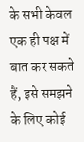के सभी केवल एक ही पक्ष में बात कर सकते हैं, इसे समझने के लिए कोई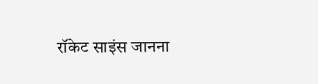रॉकेट साइंस जानना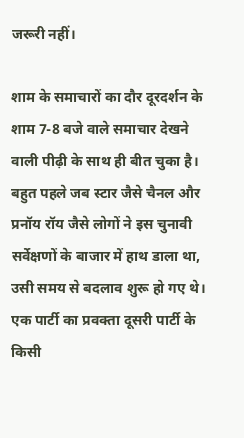जरूरी नहीं।

शाम के समाचारों का दौर दूरदर्शन के शाम 7-8 बजे वाले समाचार देखने वाली पीढ़ी के साथ ही बीत चुका है। बहुत पहले जब स्टार जैसे चैनल और प्रनॉय रॉय जैसे लोगों ने इस चुनावी सर्वेक्षणों के बाजार में हाथ डाला था, उसी समय से बदलाव शुरू हो गए थे। एक पार्टी का प्रवक्ता दूसरी पार्टी के किसी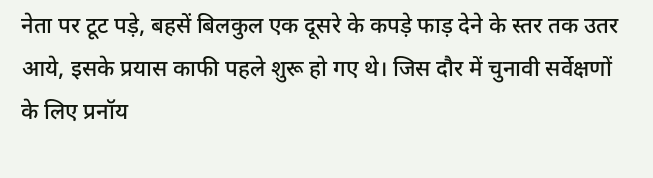नेता पर टूट पड़े, बहसें बिलकुल एक दूसरे के कपड़े फाड़ देने के स्तर तक उतर आये, इसके प्रयास काफी पहले शुरू हो गए थे। जिस दौर में चुनावी सर्वेक्षणों के लिए प्रनॉय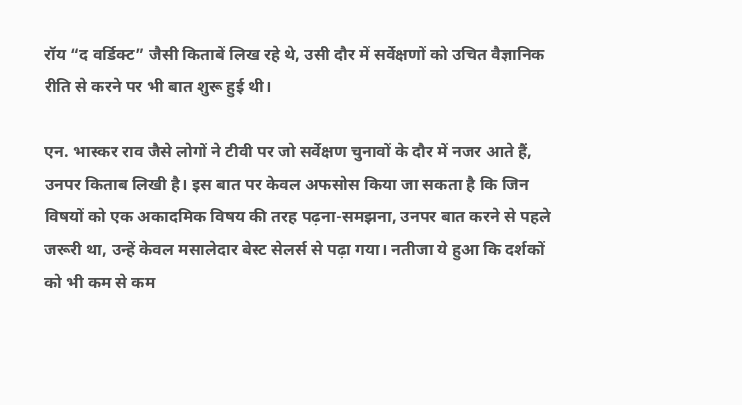रॉय “द वर्डिक्ट” जैसी किताबें लिख रहे थे, उसी दौर में सर्वेक्षणों को उचित वैज्ञानिक रीति से करने पर भी बात शुरू हुई थी।

एन. भास्कर राव जैसे लोगों ने टीवी पर जो सर्वेक्षण चुनावों के दौर में नजर आते हैं, उनपर किताब लिखी है। इस बात पर केवल अफसोस किया जा सकता है कि जिन विषयों को एक अकादमिक विषय की तरह पढ़ना-समझना, उनपर बात करने से पहले जरूरी था, उन्हें केवल मसालेदार बेस्ट सेलर्स से पढ़ा गया। नतीजा ये हुआ कि दर्शकों को भी कम से कम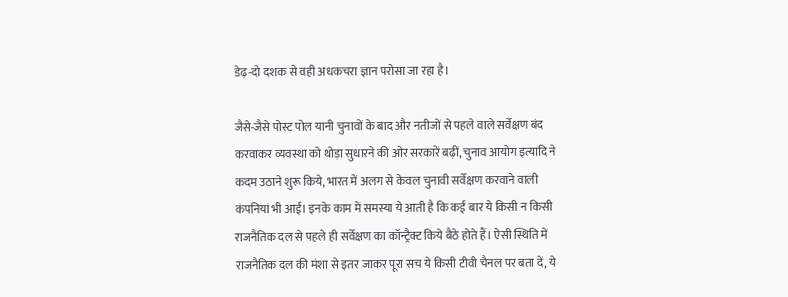डेढ़-दो दशक से वही अधकचरा ज्ञान परोसा जा रहा है।

जैसे-जैसे पोस्ट पोल यानी चुनावों के बाद और नतीजों से पहले वाले सर्वेक्षण बंद करवाकर व्यवस्था को थोड़ा सुधारने की ओर सरकारें बढ़ीं, चुनाव आयोग इत्यादि ने कदम उठाने शुरू किये, भारत में अलग से केवल चुनावी सर्वेक्षण करवाने वाली कंपनियां भी आई। इनके काम में समस्या ये आती है कि कई बार ये किसी न किसी राजनैतिक दल से पहले ही सर्वेक्षण का कॉन्ट्रैक्ट किये बैठे होते हैं। ऐसी स्थिति में राजनैतिक दल की मंशा से इतर जाकर पूरा सच ये किसी टीवी चैनल पर बता दें, ये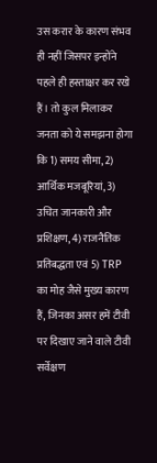उस करार के कारण संभव ही नहीं जिसपर इन्होंने पहले ही हस्ताक्षर कर रखे हैं। तो कुल मिलाकर जनता को ये समझना होगा कि 1) समय सीमा, 2) आर्थिक मजबूरियां, 3) उचित जानकारी और प्रशिक्षण, 4) राजनैतिक प्रतिबद्धता एवं 5) TRP का मोह जैसे मुख्य कारण हैं, जिनका असर हमें टीवी पर दिखाए जाने वाले टीवी सर्वेक्षण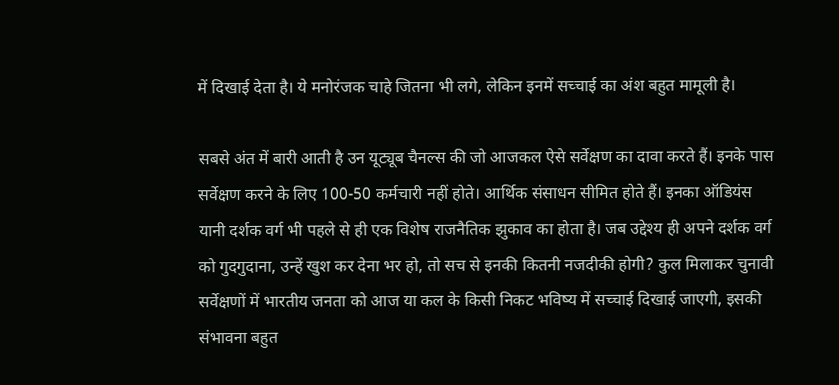में दिखाई देता है। ये मनोरंजक चाहे जितना भी लगे, लेकिन इनमें सच्चाई का अंश बहुत मामूली है।

सबसे अंत में बारी आती है उन यूट्यूब चैनल्स की जो आजकल ऐसे सर्वेक्षण का दावा करते हैं। इनके पास सर्वेक्षण करने के लिए 100-50 कर्मचारी नहीं होते। आर्थिक संसाधन सीमित होते हैं। इनका ऑडियंस यानी दर्शक वर्ग भी पहले से ही एक विशेष राजनैतिक झुकाव का होता है। जब उद्देश्य ही अपने दर्शक वर्ग को गुदगुदाना, उन्हें खुश कर देना भर हो, तो सच से इनकी कितनी नजदीकी होगी? कुल मिलाकर चुनावी सर्वेक्षणों में भारतीय जनता को आज या कल के किसी निकट भविष्य में सच्चाई दिखाई जाएगी, इसकी संभावना बहुत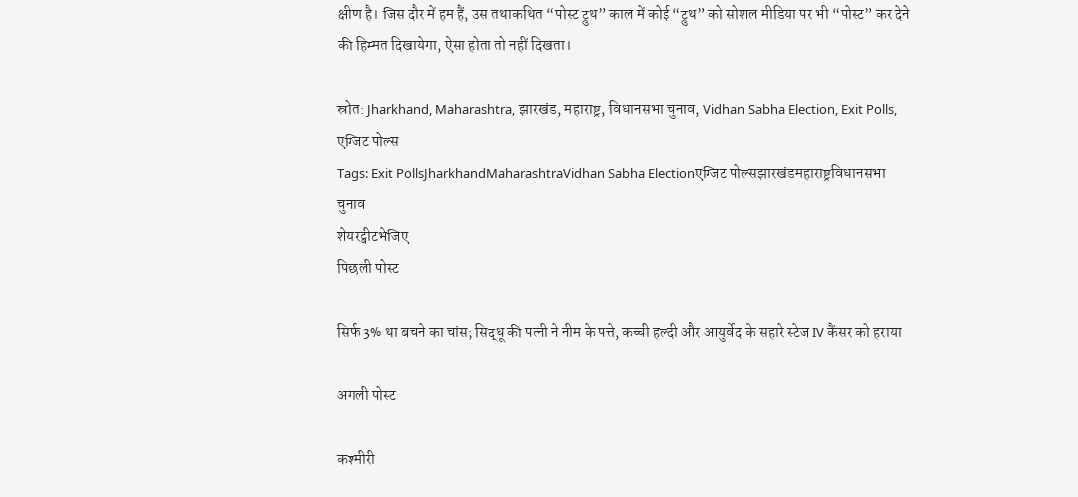क्षीण है। जिस दौर में हम हैं, उस तथाकथित “पोस्ट ट्रुथ” काल में कोई “ट्रुथ” को सोशल मीडिया पर भी “पोस्ट” कर देने की हिम्मत दिखायेगा, ऐसा होता तो नहीं दिखता।

स्रोत: Jharkhand, Maharashtra, झारखंड, महाराष्ट्र, विधानसभा चुनाव, Vidhan Sabha Election, Exit Polls, एग्जिट पोल्स
Tags: Exit PollsJharkhandMaharashtraVidhan Sabha Electionएग्जिट पोल्सझारखंडमहाराष्ट्रविधानसभा चुनाव
शेयरट्वीटभेजिए
पिछली पोस्ट

सिर्फ 3% था बचने का चांस; सिद्धू की पत्नी ने नीम के पत्ते, कच्ची हल्दी और आयुर्वेद के सहारे स्टेज IV कैंसर को हराया

अगली पोस्ट

कश्मीरी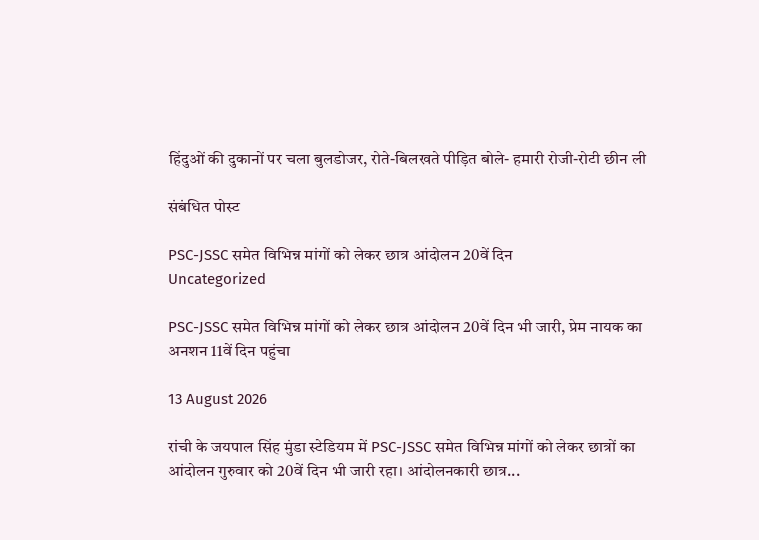हिंदुओं की दुकानों पर चला बुलडोजर, रोते-बिलखते पीड़ित बोले- हमारी रोजी-रोटी छीन ली

संबंधित पोस्ट

PSC-JSSC समेत विभिन्न मांगों को लेकर छात्र आंदोलन 20वें दिन
Uncategorized

PSC-JSSC समेत विभिन्न मांगों को लेकर छात्र आंदोलन 20वें दिन भी जारी, प्रेम नायक का अनशन 11वें दिन पहुंचा

13 August 2026

रांची के जयपाल सिंह मुंडा स्टेडियम में PSC-JSSC समेत विभिन्न मांगों को लेकर छात्रों का आंदोलन गुरुवार को 20वें दिन भी जारी रहा। आंदोलनकारी छात्र...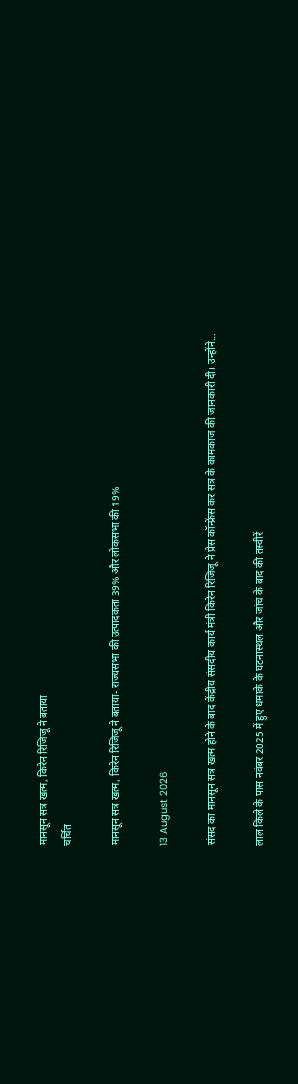मानसून सत्र खत्म, किरेन रिजिजू ने बताया
चर्चित

मानसून सत्र खत्म, किरेन रिजिजू ने बताया- राज्यसभा की उत्पादकता 39% और लोकसभा की 19%

13 August 2026

संसद का मानसून सत्र खत्म होने के बाद केंद्रीय संसदीय कार्य मंत्री किरेन रिजिजू ने प्रेस कॉन्फ्रेंस कर सत्र के कामकाज की जानकारी दी। उन्होंने...

लाल किले के पास नवंबर 2025 में हुए धमाके के घटनास्थल और जांच के बाद की तस्वीरें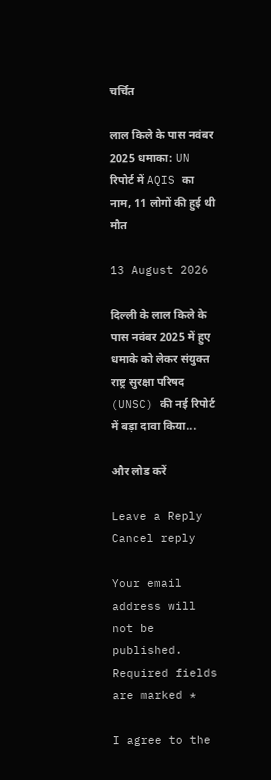चर्चित

लाल किले के पास नवंबर 2025 धमाका: UN रिपोर्ट में AQIS का नाम, 11 लोगों की हुई थी मौत

13 August 2026

दिल्ली के लाल किले के पास नवंबर 2025 में हुए धमाके को लेकर संयुक्त राष्ट्र सुरक्षा परिषद (UNSC) की नई रिपोर्ट में बड़ा दावा किया...

और लोड करें

Leave a Reply Cancel reply

Your email address will not be published. Required fields are marked *

I agree to the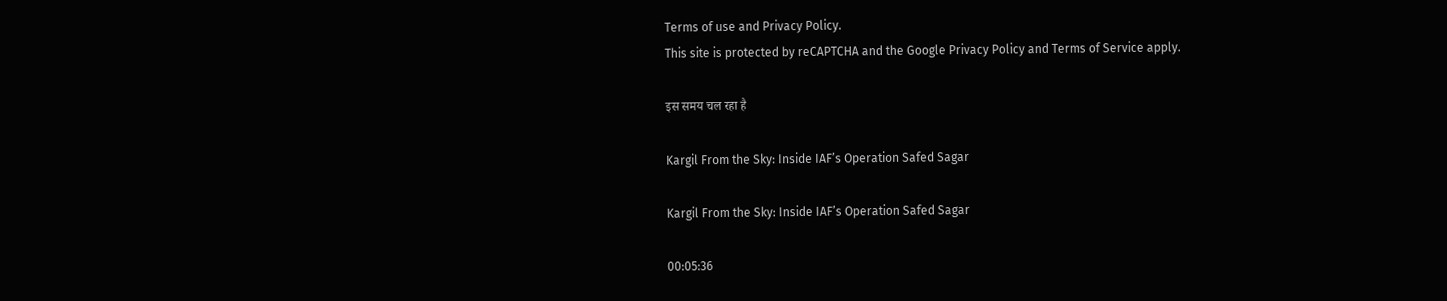Terms of use and Privacy Policy.
This site is protected by reCAPTCHA and the Google Privacy Policy and Terms of Service apply.

इस समय चल रहा है

Kargil From the Sky: Inside IAF’s Operation Safed Sagar

Kargil From the Sky: Inside IAF’s Operation Safed Sagar

00:05:36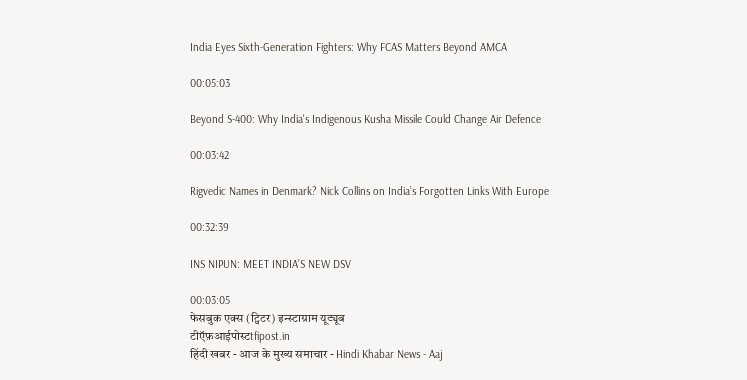India Eyes Sixth-Generation Fighters: Why FCAS Matters Beyond AMCA

00:05:03

Beyond S-400: Why India's Indigenous Kusha Missile Could Change Air Defence

00:03:42

Rigvedic Names in Denmark? Nick Collins on India’s Forgotten Links With Europe

00:32:39

INS NIPUN: MEET INDIA’S NEW DSV

00:03:05
फेसबुक एक्स (ट्विटर) इन्स्टाग्राम यूट्यूब
टीऍफ़आईपोस्टtfipost.in
हिंदी खबर - आज के मुख्य समाचार - Hindi Khabar News - Aaj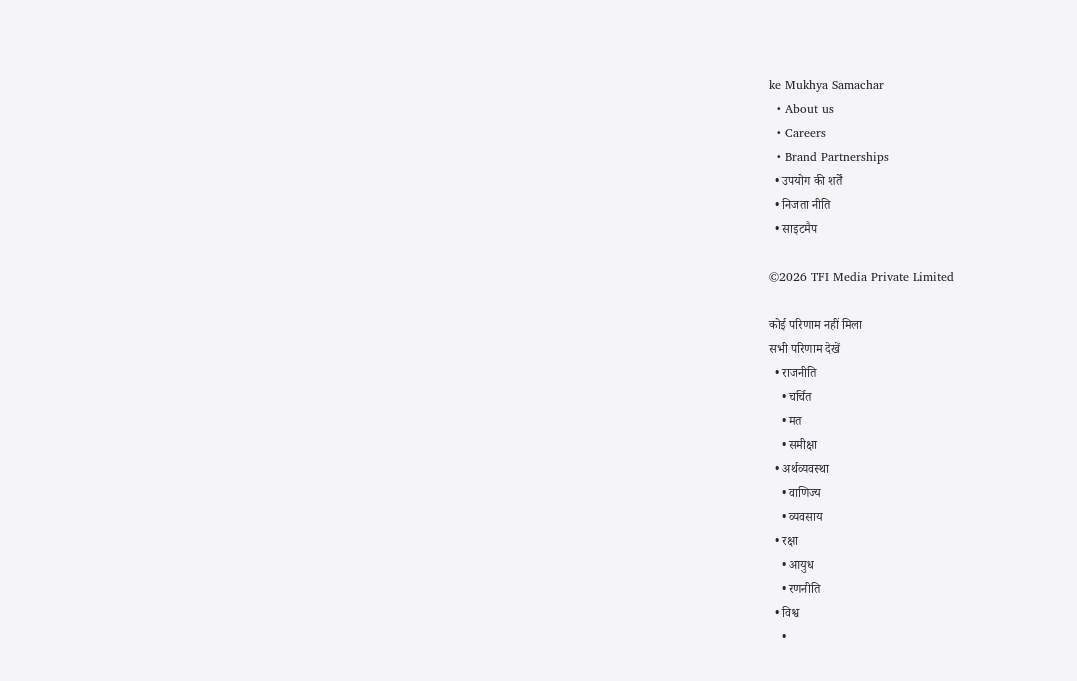ke Mukhya Samachar
  • About us
  • Careers
  • Brand Partnerships
  • उपयोग की शर्तें
  • निजता नीति
  • साइटमैप

©2026 TFI Media Private Limited

कोई परिणाम नहीं मिला
सभी परिणाम देखें
  • राजनीति
    • चर्चित
    • मत
    • समीक्षा
  • अर्थव्यवस्था
    • वाणिज्य
    • व्यवसाय
  • रक्षा
    • आयुध
    • रणनीति
  • विश्व
    •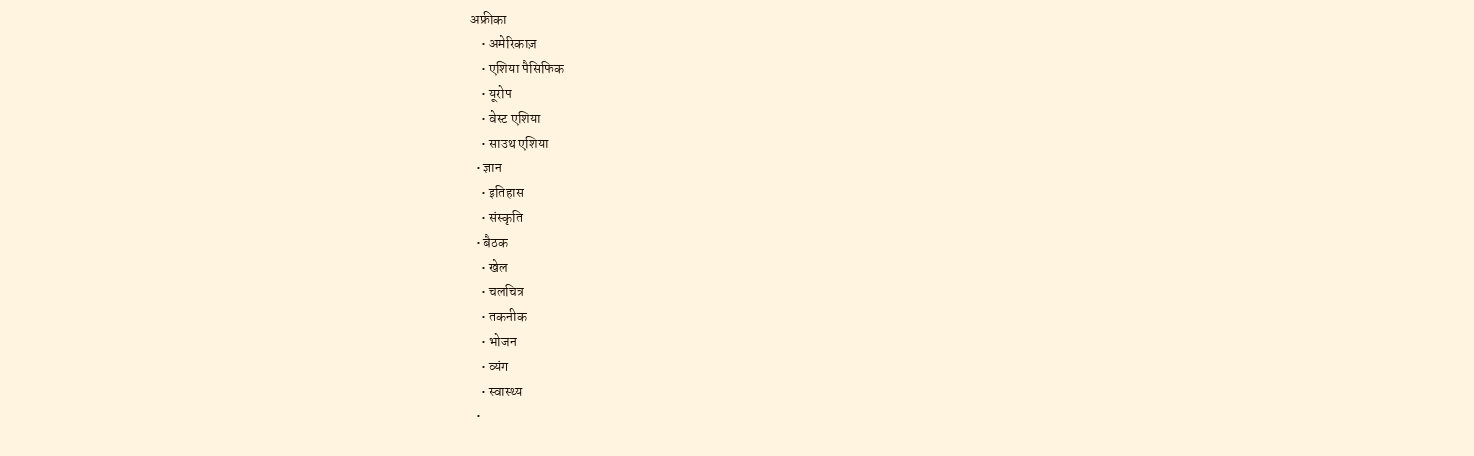अफ्रीका
    • अमेरिकाज़
    • एशिया पैसिफिक
    • यूरोप
    • वेस्ट एशिया
    • साउथ एशिया
  • ज्ञान
    • इतिहास
    • संस्कृति
  • बैठक
    • खेल
    • चलचित्र
    • तकनीक
    • भोजन
    • व्यंग
    • स्वास्थ्य
  •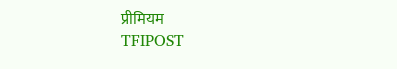प्रीमियम
TFIPOST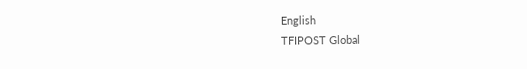English
TFIPOST Global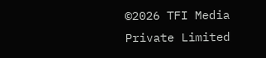©2026 TFI Media Private Limited